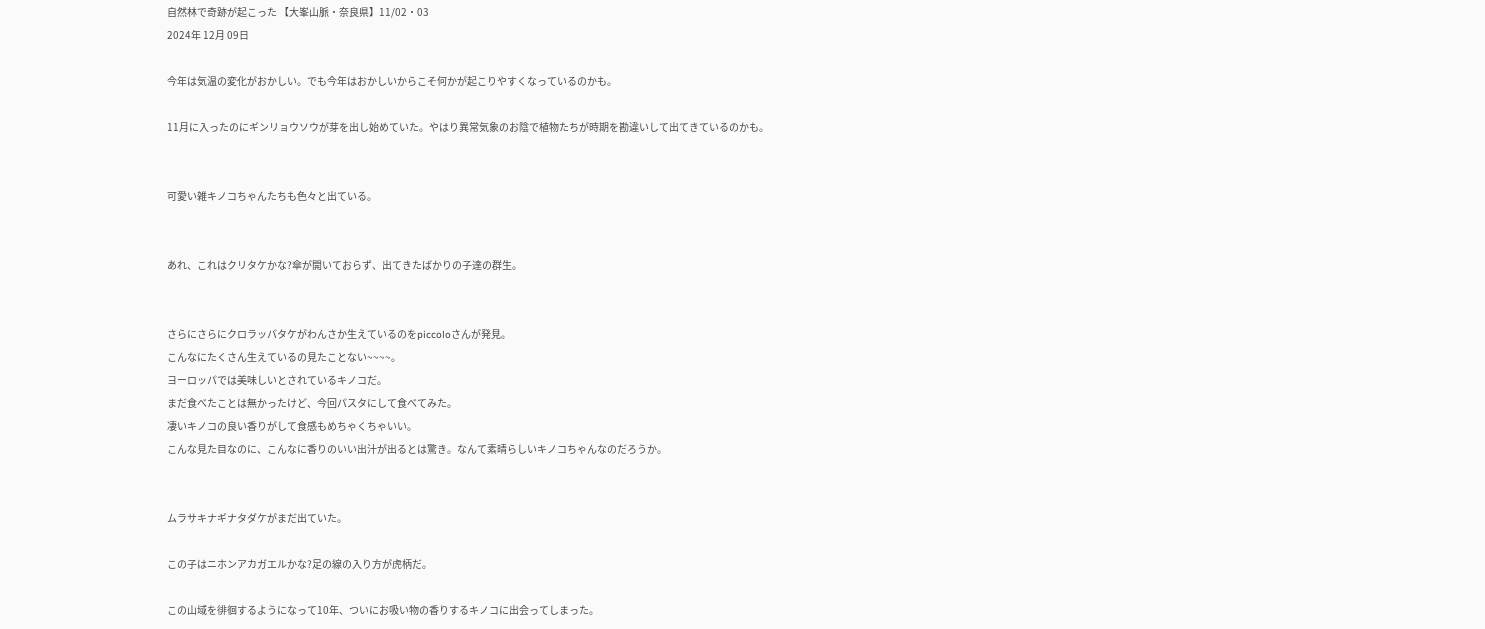自然林で奇跡が起こった 【大峯山脈・奈良県】11/02・03
2024年 12月 09日

今年は気温の変化がおかしい。でも今年はおかしいからこそ何かが起こりやすくなっているのかも。

11月に入ったのにギンリョウソウが芽を出し始めていた。やはり異常気象のお陰で植物たちが時期を勘違いして出てきているのかも。


可愛い雑キノコちゃんたちも色々と出ている。


あれ、これはクリタケかな?傘が開いておらず、出てきたばかりの子達の群生。


さらにさらにクロラッパタケがわんさか生えているのをpiccoloさんが発見。
こんなにたくさん生えているの見たことない~~~~。
ヨーロッパでは美味しいとされているキノコだ。
まだ食べたことは無かったけど、今回パスタにして食べてみた。
凄いキノコの良い香りがして食感もめちゃくちゃいい。
こんな見た目なのに、こんなに香りのいい出汁が出るとは驚き。なんて素晴らしいキノコちゃんなのだろうか。


ムラサキナギナタダケがまだ出ていた。

この子はニホンアカガエルかな?足の線の入り方が虎柄だ。

この山域を徘徊するようになって10年、ついにお吸い物の香りするキノコに出会ってしまった。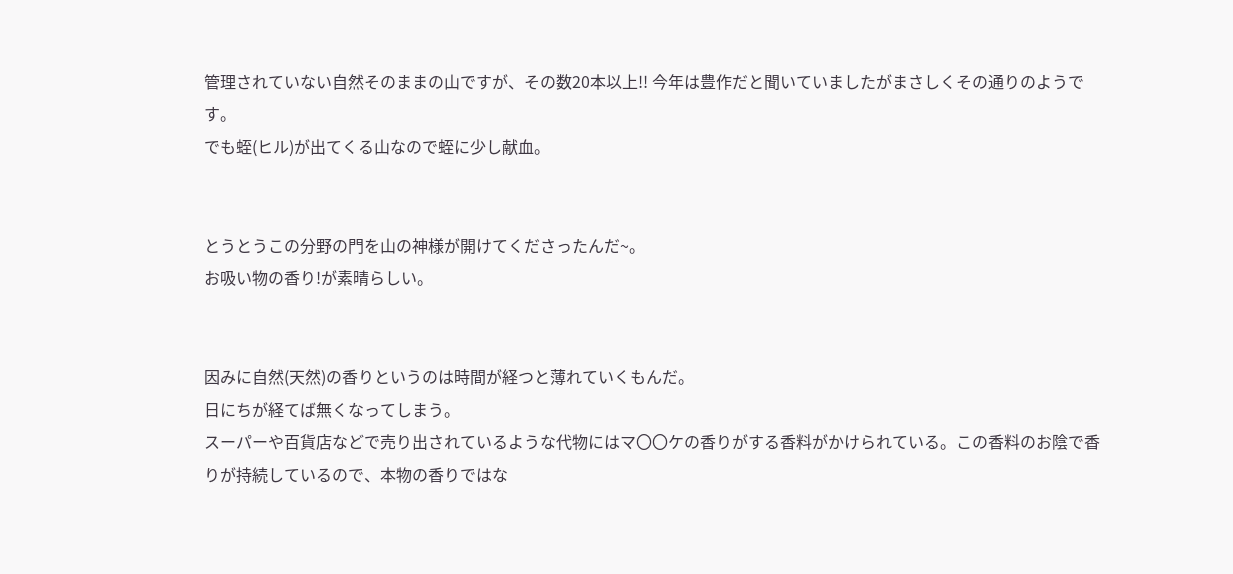管理されていない自然そのままの山ですが、その数20本以上!! 今年は豊作だと聞いていましたがまさしくその通りのようです。
でも蛭(ヒル)が出てくる山なので蛭に少し献血。


とうとうこの分野の門を山の神様が開けてくださったんだ~。
お吸い物の香り!が素晴らしい。


因みに自然(天然)の香りというのは時間が経つと薄れていくもんだ。
日にちが経てば無くなってしまう。
スーパーや百貨店などで売り出されているような代物にはマ〇〇ケの香りがする香料がかけられている。この香料のお陰で香りが持続しているので、本物の香りではな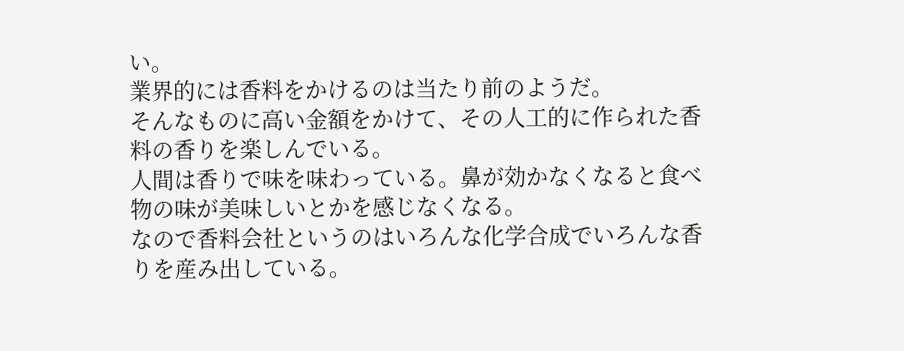い。
業界的には香料をかけるのは当たり前のようだ。
そんなものに高い金額をかけて、その人工的に作られた香料の香りを楽しんでいる。
人間は香りで味を味わっている。鼻が効かなくなると食べ物の味が美味しいとかを感じなくなる。
なので香料会社というのはいろんな化学合成でいろんな香りを産み出している。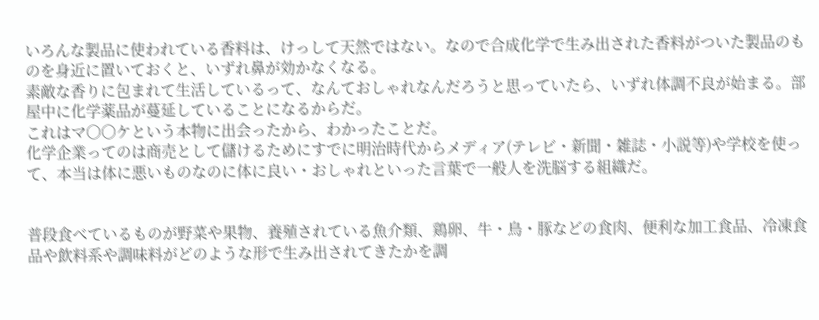いろんな製品に使われている香料は、けっして天然ではない。なので合成化学で生み出された香料がついた製品のものを身近に置いておくと、いずれ鼻が効かなくなる。
素敵な香りに包まれて生活しているって、なんておしゃれなんだろうと思っていたら、いずれ体調不良が始まる。部屋中に化学薬品が蔓延していることになるからだ。
これはマ〇〇ケという本物に出会ったから、わかったことだ。
化学企業ってのは商売として儲けるためにすでに明治時代からメディア(テレビ・新聞・雑誌・小説等)や学校を使って、本当は体に悪いものなのに体に良い・おしゃれといった言葉で一般人を洗脳する組織だ。


普段食べているものが野菜や果物、養殖されている魚介類、鶏卵、牛・鳥・豚などの食肉、便利な加工食品、冷凍食品や飲料系や調味料がどのような形で生み出されてきたかを調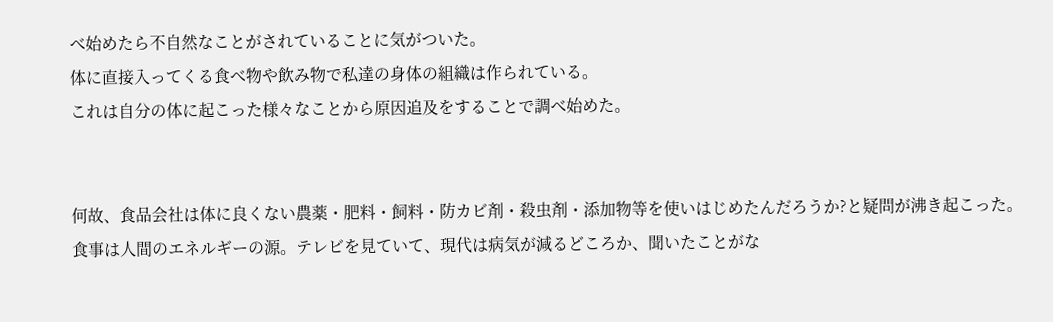べ始めたら不自然なことがされていることに気がついた。
体に直接入ってくる食べ物や飲み物で私達の身体の組織は作られている。
これは自分の体に起こった様々なことから原因追及をすることで調べ始めた。


何故、食品会社は体に良くない農薬・肥料・飼料・防カビ剤・殺虫剤・添加物等を使いはじめたんだろうか?と疑問が沸き起こった。
食事は人間のエネルギーの源。テレビを見ていて、現代は病気が減るどころか、聞いたことがな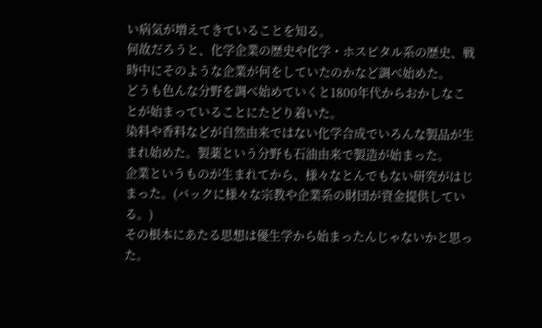い病気が増えてきていることを知る。
何故だろうと、化学企業の歴史や化学・ホスピタル系の歴史、戦時中にそのような企業が何をしていたのかなど調べ始めた。
どうも色んな分野を調べ始めていくと1800年代からおかしなことが始まっていることにたどり着いた。
染料や香料などが自然由来ではない化学合成でいろんな製品が生まれ始めた。製薬という分野も石油由来で製造が始まった。
企業というものが生まれてから、様々なとんでもない研究がはじまった。(バックに様々な宗教や企業系の財団が資金提供している。)
その根本にあたる思想は優生学から始まったんじゃないかと思った。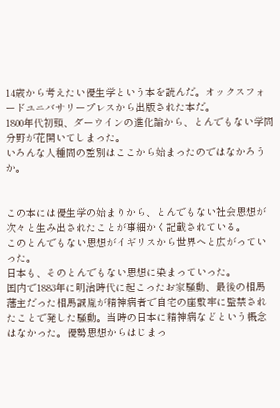14歳から考えたい優生学という本を読んだ。オックスフォードユニバサリープレスから出版された本だ。
1800年代初頭、ダーウインの進化論から、とんでもない学問分野が花開いてしまった。
いろんな人種間の差別はここから始まったのではなかろうか。


この本には優生学の始まりから、とんでもない社会思想が次々と生み出されたことが事細かく記載されている。
このとんでもない思想がイギリスから世界へと広がっていった。
日本も、そのとんでもない思想に染まっていった。
国内で1883年に明治時代に起こったお家騒動、最後の相馬藩主だった相馬誠胤が精神病者で自宅の座敷牢に監禁されたことで発した騒動。当時の日本に精神病などという概念はなかった。優勢思想からはじまっ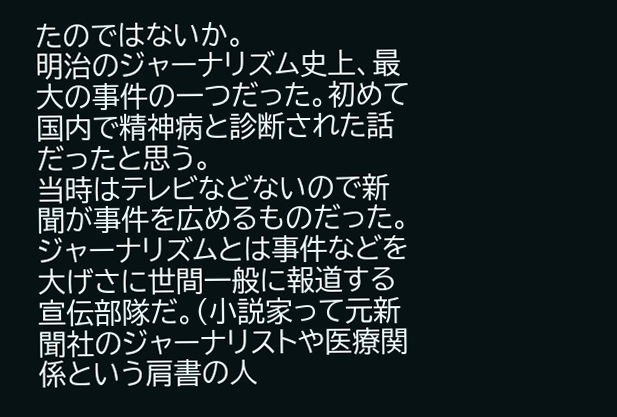たのではないか。
明治のジャーナリズム史上、最大の事件の一つだった。初めて国内で精神病と診断された話だったと思う。
当時はテレビなどないので新聞が事件を広めるものだった。
ジャーナリズムとは事件などを大げさに世間一般に報道する宣伝部隊だ。(小説家って元新聞社のジャーナリストや医療関係という肩書の人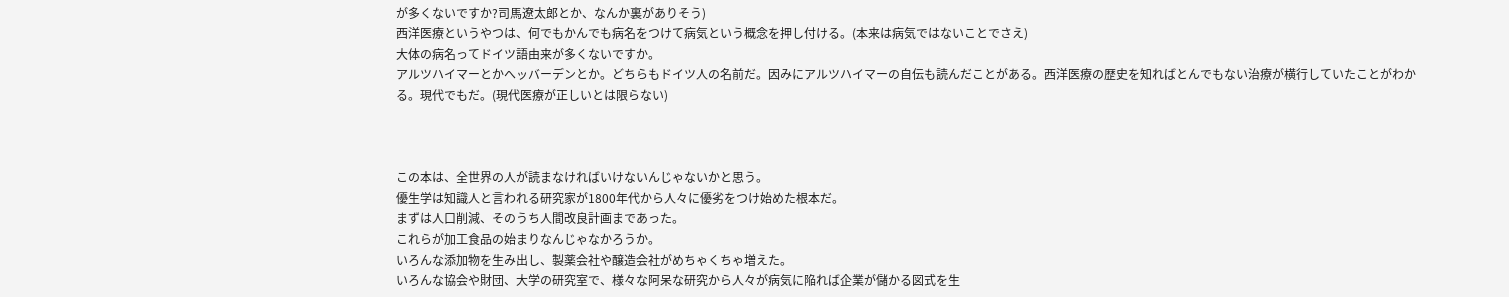が多くないですか?司馬遼太郎とか、なんか裏がありそう)
西洋医療というやつは、何でもかんでも病名をつけて病気という概念を押し付ける。(本来は病気ではないことでさえ)
大体の病名ってドイツ語由来が多くないですか。
アルツハイマーとかへッバーデンとか。どちらもドイツ人の名前だ。因みにアルツハイマーの自伝も読んだことがある。西洋医療の歴史を知ればとんでもない治療が横行していたことがわかる。現代でもだ。(現代医療が正しいとは限らない)



この本は、全世界の人が読まなければいけないんじゃないかと思う。
優生学は知識人と言われる研究家が1800年代から人々に優劣をつけ始めた根本だ。
まずは人口削減、そのうち人間改良計画まであった。
これらが加工食品の始まりなんじゃなかろうか。
いろんな添加物を生み出し、製薬会社や醸造会社がめちゃくちゃ増えた。
いろんな協会や財団、大学の研究室で、様々な阿呆な研究から人々が病気に陥れば企業が儲かる図式を生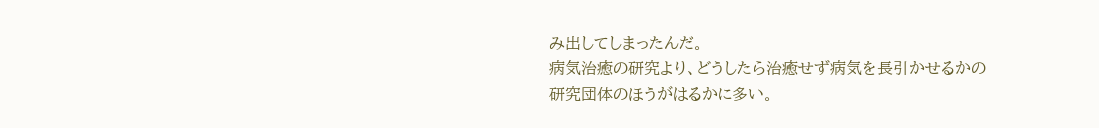み出してしまったんだ。
病気治癒の研究より、どうしたら治癒せず病気を長引かせるかの研究団体のほうがはるかに多い。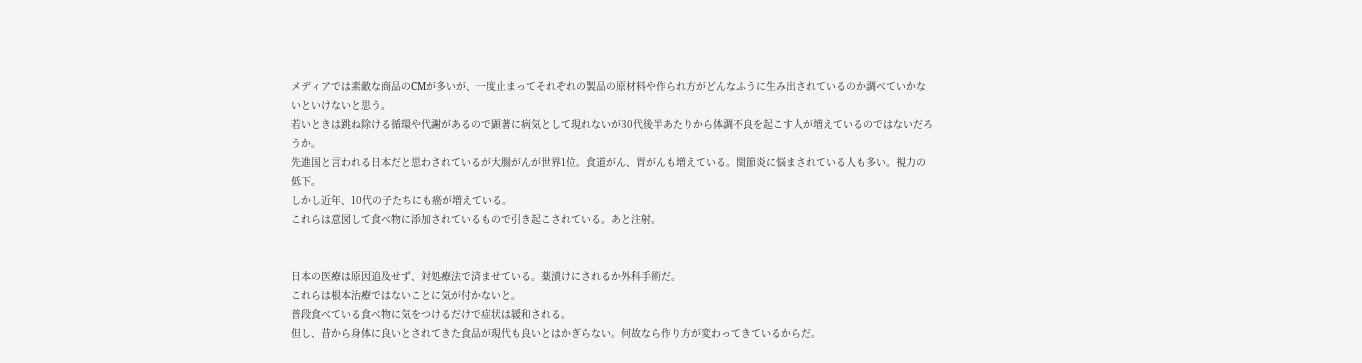メディアでは素敵な商品のCMが多いが、一度止まってそれぞれの製品の原材料や作られ方がどんなふうに生み出されているのか調べていかないといけないと思う。
若いときは跳ね除ける循環や代謝があるので顕著に病気として現れないが30代後半あたりから体調不良を起こす人が増えているのではないだろうか。
先進国と言われる日本だと思わされているが大腸がんが世界1位。食道がん、胃がんも増えている。関節炎に悩まされている人も多い。視力の低下。
しかし近年、10代の子たちにも癌が増えている。
これらは意図して食べ物に添加されているもので引き起こされている。あと注射。


日本の医療は原因追及せず、対処療法で済ませている。薬漬けにされるか外科手術だ。
これらは根本治療ではないことに気が付かないと。
普段食べている食べ物に気をつけるだけで症状は緩和される。
但し、昔から身体に良いとされてきた食品が現代も良いとはかぎらない。何故なら作り方が変わってきているからだ。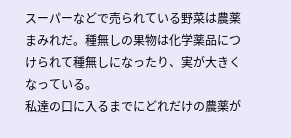スーパーなどで売られている野菜は農薬まみれだ。種無しの果物は化学薬品につけられて種無しになったり、実が大きくなっている。
私達の口に入るまでにどれだけの農薬が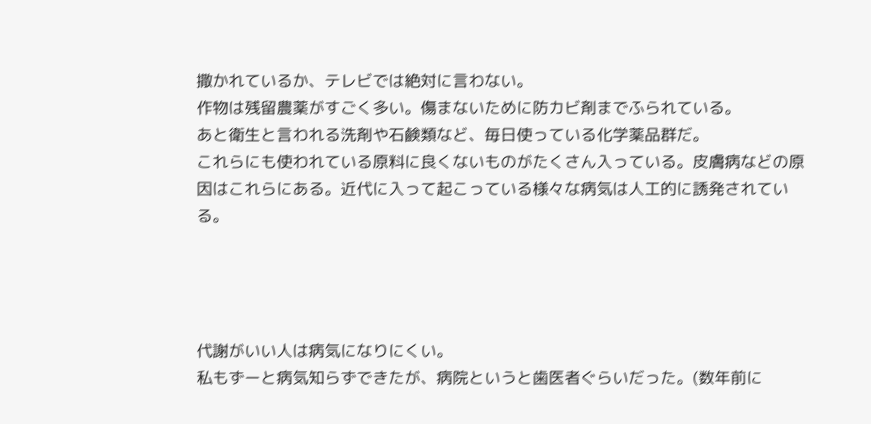撒かれているか、テレビでは絶対に言わない。
作物は残留農薬がすごく多い。傷まないために防カビ剤までふられている。
あと衛生と言われる洗剤や石鹸類など、毎日使っている化学薬品群だ。
これらにも使われている原料に良くないものがたくさん入っている。皮膚病などの原因はこれらにある。近代に入って起こっている様々な病気は人工的に誘発されている。




代謝がいい人は病気になりにくい。
私もずーと病気知らずできたが、病院というと歯医者ぐらいだった。(数年前に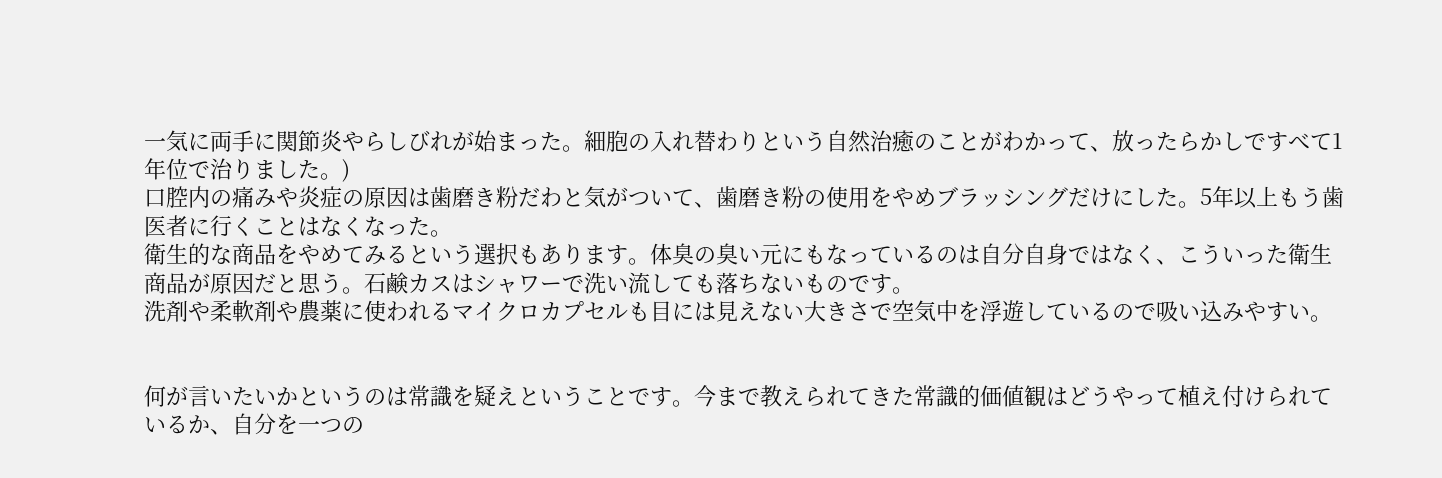一気に両手に関節炎やらしびれが始まった。細胞の入れ替わりという自然治癒のことがわかって、放ったらかしですべて1年位で治りました。)
口腔内の痛みや炎症の原因は歯磨き粉だわと気がついて、歯磨き粉の使用をやめブラッシングだけにした。5年以上もう歯医者に行くことはなくなった。
衛生的な商品をやめてみるという選択もあります。体臭の臭い元にもなっているのは自分自身ではなく、こういった衛生商品が原因だと思う。石鹸カスはシャワーで洗い流しても落ちないものです。
洗剤や柔軟剤や農薬に使われるマイクロカプセルも目には見えない大きさで空気中を浮遊しているので吸い込みやすい。


何が言いたいかというのは常識を疑えということです。今まで教えられてきた常識的価値観はどうやって植え付けられているか、自分を一つの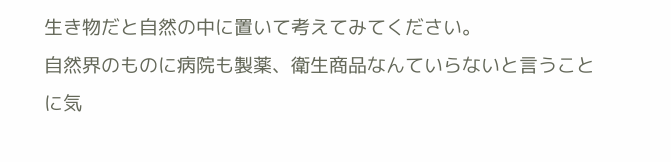生き物だと自然の中に置いて考えてみてください。
自然界のものに病院も製薬、衛生商品なんていらないと言うことに気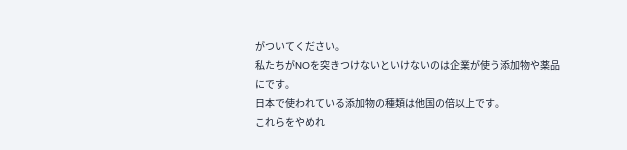がついてください。
私たちがNOを突きつけないといけないのは企業が使う添加物や薬品にです。
日本で使われている添加物の種類は他国の倍以上です。
これらをやめれ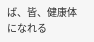ば、皆、健康体になれる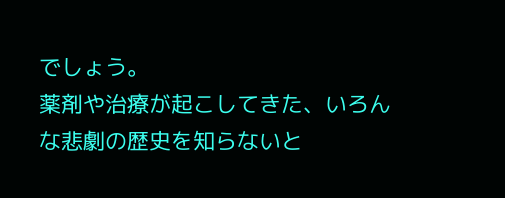でしょう。
薬剤や治療が起こしてきた、いろんな悲劇の歴史を知らないと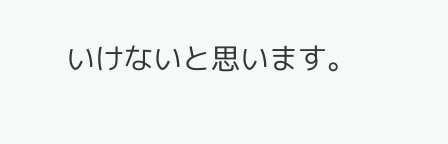いけないと思います。